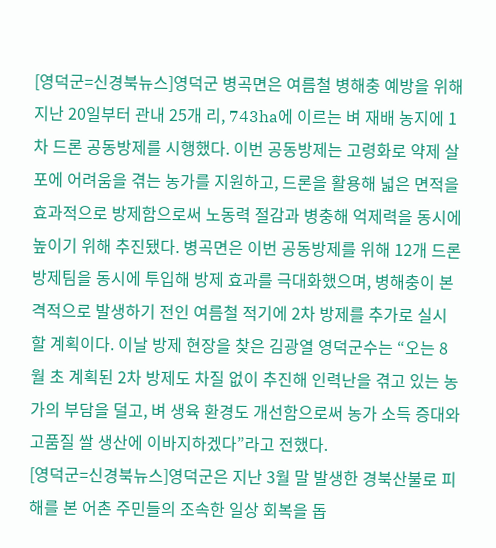[영덕군=신경북뉴스]영덕군 병곡면은 여름철 병해충 예방을 위해 지난 20일부터 관내 25개 리, 743ha에 이르는 벼 재배 농지에 1차 드론 공동방제를 시행했다. 이번 공동방제는 고령화로 약제 살포에 어려움을 겪는 농가를 지원하고, 드론을 활용해 넓은 면적을 효과적으로 방제함으로써 노동력 절감과 병충해 억제력을 동시에 높이기 위해 추진됐다. 병곡면은 이번 공동방제를 위해 12개 드론 방제팀을 동시에 투입해 방제 효과를 극대화했으며, 병해충이 본격적으로 발생하기 전인 여름철 적기에 2차 방제를 추가로 실시할 계획이다. 이날 방제 현장을 찾은 김광열 영덕군수는 “오는 8월 초 계획된 2차 방제도 차질 없이 추진해 인력난을 겪고 있는 농가의 부담을 덜고, 벼 생육 환경도 개선함으로써 농가 소득 증대와 고품질 쌀 생산에 이바지하겠다”라고 전했다.
[영덕군=신경북뉴스]영덕군은 지난 3월 말 발생한 경북산불로 피해를 본 어촌 주민들의 조속한 일상 회복을 돕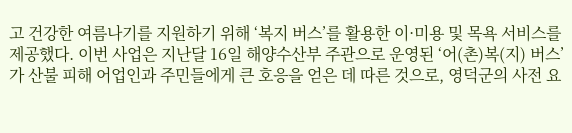고 건강한 여름나기를 지원하기 위해 ‘복지 버스’를 활용한 이·미용 및 목욕 서비스를 제공했다. 이번 사업은 지난달 16일 해양수산부 주관으로 운영된 ‘어(촌)복(지) 버스’가 산불 피해 어업인과 주민들에게 큰 호응을 얻은 데 따른 것으로, 영덕군의 사전 요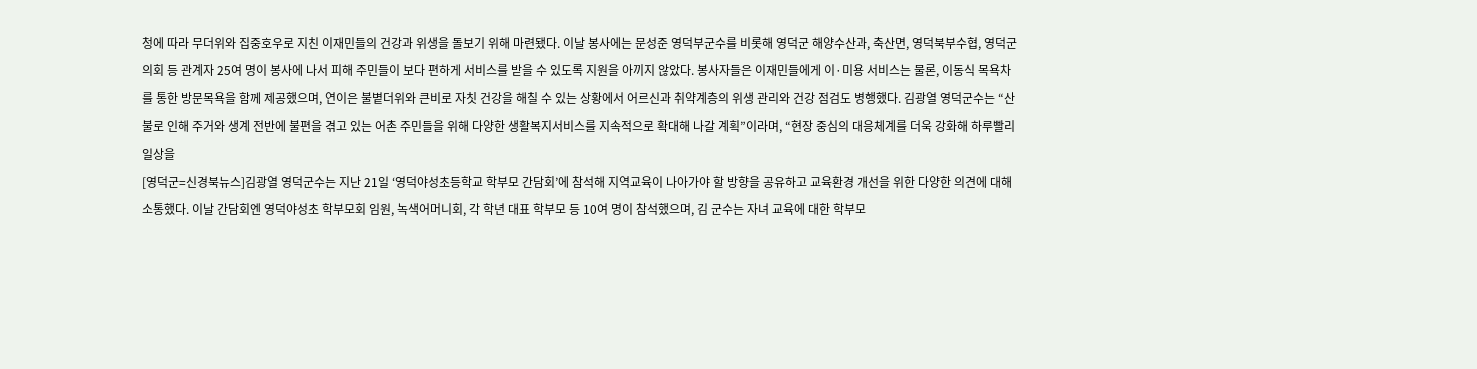청에 따라 무더위와 집중호우로 지친 이재민들의 건강과 위생을 돌보기 위해 마련됐다. 이날 봉사에는 문성준 영덕부군수를 비롯해 영덕군 해양수산과, 축산면, 영덕북부수협, 영덕군의회 등 관계자 25여 명이 봉사에 나서 피해 주민들이 보다 편하게 서비스를 받을 수 있도록 지원을 아끼지 않았다. 봉사자들은 이재민들에게 이·미용 서비스는 물론, 이동식 목욕차를 통한 방문목욕을 함께 제공했으며, 연이은 불볕더위와 큰비로 자칫 건강을 해칠 수 있는 상황에서 어르신과 취약계층의 위생 관리와 건강 점검도 병행했다. 김광열 영덕군수는 “산불로 인해 주거와 생계 전반에 불편을 겪고 있는 어촌 주민들을 위해 다양한 생활복지서비스를 지속적으로 확대해 나갈 계획”이라며, “현장 중심의 대응체계를 더욱 강화해 하루빨리 일상을
[영덕군=신경북뉴스]김광열 영덕군수는 지난 21일 ‘영덕야성초등학교 학부모 간담회’에 참석해 지역교육이 나아가야 할 방향을 공유하고 교육환경 개선을 위한 다양한 의견에 대해 소통했다. 이날 간담회엔 영덕야성초 학부모회 임원, 녹색어머니회, 각 학년 대표 학부모 등 10여 명이 참석했으며, 김 군수는 자녀 교육에 대한 학부모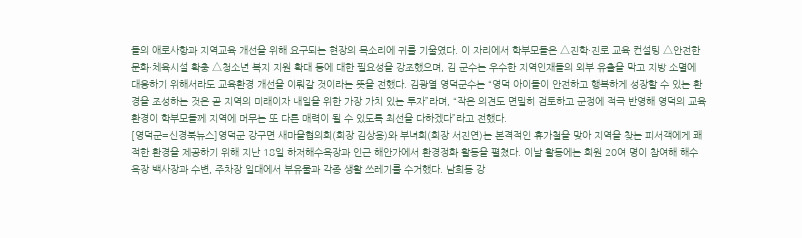들의 애로사항과 지역교육 개선을 위해 요구되는 현장의 목소리에 귀를 기울였다. 이 자리에서 학부모들은 △진학·진로 교육 컨설팅 △안전한 문화·체육시설 확충 △청소년 복지 지원 확대 등에 대한 필요성을 강조했으며, 김 군수는 우수한 지역인재들의 외부 유출을 막고 지방 소멸에 대응하기 위해서라도 교육환경 개선을 이뤄갈 것이라는 뜻을 전했다. 김광열 영덕군수는 “영덕 아이들이 안전하고 행복하게 성장할 수 있는 환경을 조성하는 것은 곧 지역의 미래이자 내일을 위한 가장 가치 있는 투자”라며, “작은 의견도 면밀히 검토하고 군정에 적극 반영해 영덕의 교육환경이 학부모들께 지역에 머무는 또 다른 매력이 될 수 있도록 최선을 다하겠다”라고 전했다.
[영덕군=신경북뉴스]영덕군 강구면 새마을협의회(회장 김상용)와 부녀회(회장 서진연)는 본격적인 휴가철을 맞아 지역을 찾는 피서객에게 쾌적한 환경을 제공하기 위해 지난 18일 하저해수욕장과 인근 해안가에서 환경정화 활동을 펼쳤다. 이날 활동에는 회원 20여 명이 참여해 해수욕장 백사장과 수변, 주차장 일대에서 부유물과 각종 생활 쓰레기를 수거했다. 남희동 강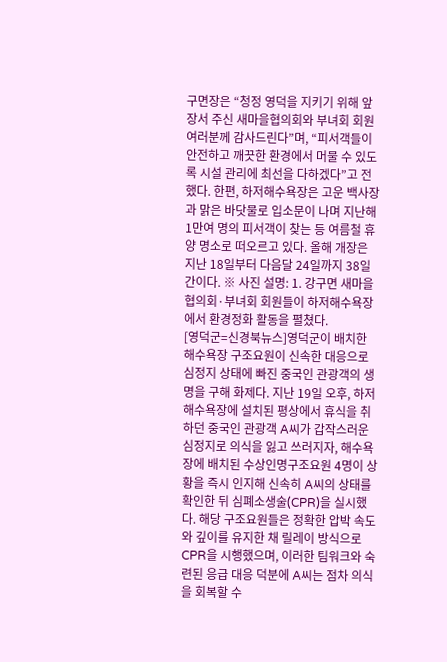구면장은 “청정 영덕을 지키기 위해 앞장서 주신 새마을협의회와 부녀회 회원 여러분께 감사드린다”며, “피서객들이 안전하고 깨끗한 환경에서 머물 수 있도록 시설 관리에 최선을 다하겠다”고 전했다. 한편, 하저해수욕장은 고운 백사장과 맑은 바닷물로 입소문이 나며 지난해 1만여 명의 피서객이 찾는 등 여름철 휴양 명소로 떠오르고 있다. 올해 개장은 지난 18일부터 다음달 24일까지 38일간이다. ※ 사진 설명: 1. 강구면 새마을협의회·부녀회 회원들이 하저해수욕장에서 환경정화 활동을 펼쳤다.
[영덕군=신경북뉴스]영덕군이 배치한 해수욕장 구조요원이 신속한 대응으로 심정지 상태에 빠진 중국인 관광객의 생명을 구해 화제다. 지난 19일 오후, 하저해수욕장에 설치된 평상에서 휴식을 취하던 중국인 관광객 A씨가 갑작스러운 심정지로 의식을 잃고 쓰러지자, 해수욕장에 배치된 수상인명구조요원 4명이 상황을 즉시 인지해 신속히 A씨의 상태를 확인한 뒤 심폐소생술(CPR)을 실시했다. 해당 구조요원들은 정확한 압박 속도와 깊이를 유지한 채 릴레이 방식으로 CPR을 시행했으며, 이러한 팀워크와 숙련된 응급 대응 덕분에 A씨는 점차 의식을 회복할 수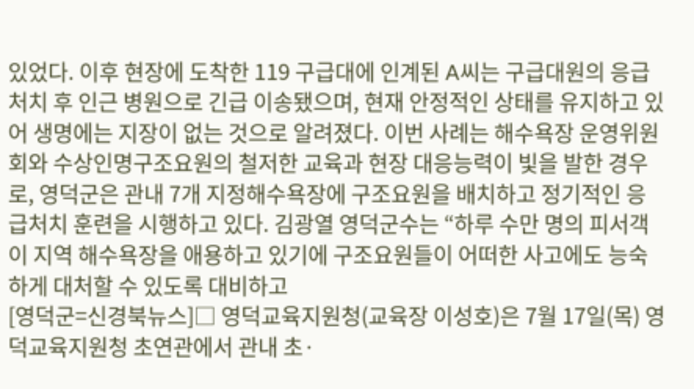있었다. 이후 현장에 도착한 119 구급대에 인계된 A씨는 구급대원의 응급처치 후 인근 병원으로 긴급 이송됐으며, 현재 안정적인 상태를 유지하고 있어 생명에는 지장이 없는 것으로 알려졌다. 이번 사례는 해수욕장 운영위원회와 수상인명구조요원의 철저한 교육과 현장 대응능력이 빛을 발한 경우로, 영덕군은 관내 7개 지정해수욕장에 구조요원을 배치하고 정기적인 응급처치 훈련을 시행하고 있다. 김광열 영덕군수는 “하루 수만 명의 피서객이 지역 해수욕장을 애용하고 있기에 구조요원들이 어떠한 사고에도 능숙하게 대처할 수 있도록 대비하고
[영덕군=신경북뉴스]□ 영덕교육지원청(교육장 이성호)은 7월 17일(목) 영덕교육지원청 초연관에서 관내 초·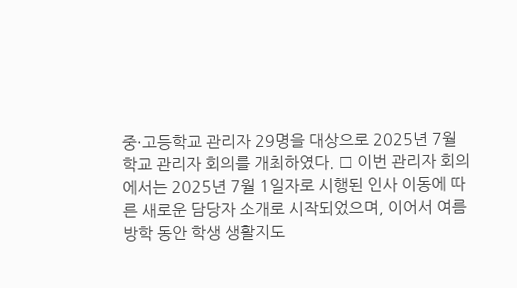중·고등학교 관리자 29명을 대상으로 2025년 7월 학교 관리자 회의를 개최하였다. □ 이번 관리자 회의에서는 2025년 7월 1일자로 시행된 인사 이동에 따른 새로운 담당자 소개로 시작되었으며, 이어서 여름방학 동안 학생 생활지도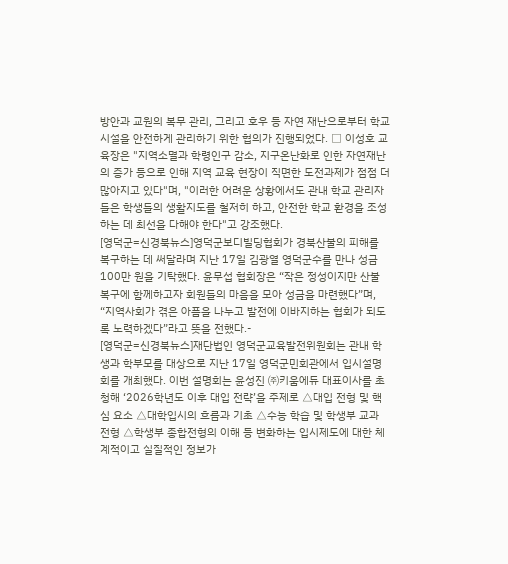방안과 교원의 복무 관리, 그리고 호우 등 자연 재난으로부터 학교 시설을 안전하게 관리하기 위한 협의가 진행되었다. □ 이성호 교육장은 "지역소멸과 학령인구 감소, 지구온난화로 인한 자연재난의 증가 등으로 인해 지역 교육 현장이 직면한 도전과제가 점점 더 많아지고 있다"며, "이러한 어려운 상황에서도 관내 학교 관리자들은 학생들의 생활지도를 철저히 하고, 안전한 학교 환경을 조성하는 데 최선을 다해야 한다"고 강조했다.
[영덕군=신경북뉴스]영덕군보디빌딩협회가 경북산불의 피해를 복구하는 데 써달라며 지난 17일 김광열 영덕군수를 만나 성금 100만 원을 기탁했다. 윤무섭 협회장은 “작은 정성이지만 산불 복구에 함께하고자 회원들의 마음을 모아 성금을 마련했다”며, “지역사회가 겪은 아픔을 나누고 발전에 이바지하는 협회가 되도록 노력하겠다”라고 뜻을 전했다.-
[영덕군=신경북뉴스]재단법인 영덕군교육발전위원회는 관내 학생과 학부모를 대상으로 지난 17일 영덕군민회관에서 입시설명회를 개최했다. 이번 설명회는 윤성진 ㈜키움에듀 대표이사를 초청해 ‘2026학년도 이후 대입 전략’을 주제로 △대입 전형 및 핵심 요소 △대학입시의 흐름과 기초 △수능 학습 및 학생부 교과 전형 △학생부 종합전형의 이해 등 변화하는 입시제도에 대한 체계적이고 실질적인 정보가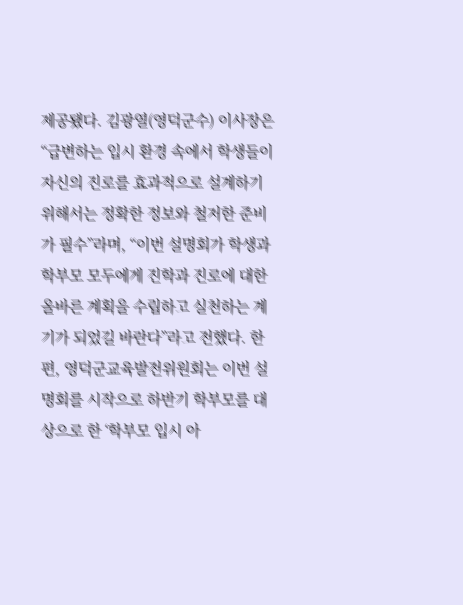제공됐다. 김광열(영덕군수) 이사장은 “급변하는 입시 환경 속에서 학생들이 자신의 진로를 효과적으로 설계하기 위해서는 정확한 정보와 철저한 준비가 필수”라며, “이번 설명회가 학생과 학부모 모두에게 진학과 진로에 대한 올바른 계획을 수립하고 실천하는 계기가 되었길 바란다”라고 전했다. 한편, 영덕군교육발전위원회는 이번 설명회를 시작으로 하반기 학부모를 대상으로 한 ‘학부모 입시 아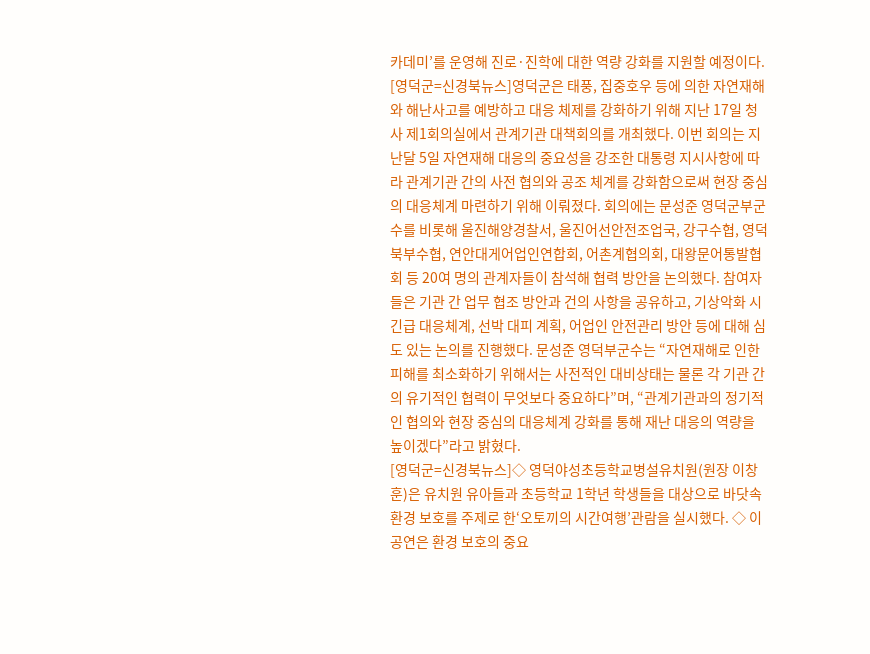카데미’를 운영해 진로·진학에 대한 역량 강화를 지원할 예정이다.
[영덕군=신경북뉴스]영덕군은 태풍, 집중호우 등에 의한 자연재해와 해난사고를 예방하고 대응 체제를 강화하기 위해 지난 17일 청사 제1회의실에서 관계기관 대책회의를 개최했다. 이번 회의는 지난달 5일 자연재해 대응의 중요성을 강조한 대통령 지시사항에 따라 관계기관 간의 사전 협의와 공조 체계를 강화함으로써 현장 중심의 대응체계 마련하기 위해 이뤄졌다. 회의에는 문성준 영덕군부군수를 비롯해 울진해양경찰서, 울진어선안전조업국, 강구수협, 영덕북부수협, 연안대게어업인연합회, 어촌계협의회, 대왕문어통발협회 등 20여 명의 관계자들이 참석해 협력 방안을 논의했다. 참여자들은 기관 간 업무 협조 방안과 건의 사항을 공유하고, 기상악화 시 긴급 대응체계, 선박 대피 계획, 어업인 안전관리 방안 등에 대해 심도 있는 논의를 진행했다. 문성준 영덕부군수는 “자연재해로 인한 피해를 최소화하기 위해서는 사전적인 대비상태는 물론 각 기관 간의 유기적인 협력이 무엇보다 중요하다”며, “관계기관과의 정기적인 협의와 현장 중심의 대응체계 강화를 통해 재난 대응의 역량을 높이겠다”라고 밝혔다.
[영덕군=신경북뉴스]◇ 영덕야성초등학교병설유치원(원장 이창훈)은 유치원 유아들과 초등학교 1학년 학생들을 대상으로 바닷속 환경 보호를 주제로 한‘오토끼의 시간여행’관람을 실시했다. ◇ 이 공연은 환경 보호의 중요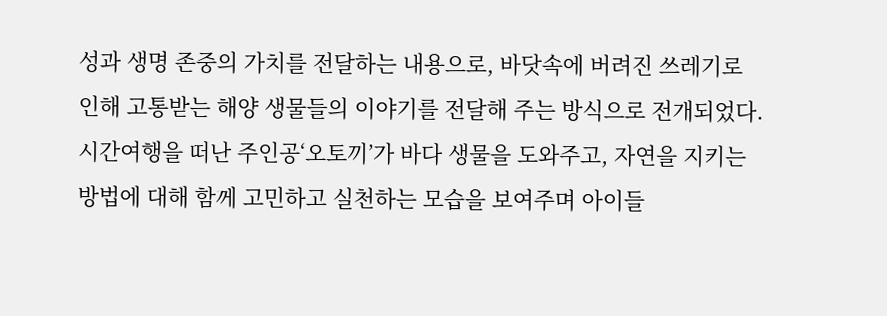성과 생명 존중의 가치를 전달하는 내용으로, 바닷속에 버려진 쓰레기로 인해 고통받는 해양 생물들의 이야기를 전달해 주는 방식으로 전개되었다. 시간여행을 떠난 주인공‘오토끼’가 바다 생물을 도와주고, 자연을 지키는 방법에 대해 함께 고민하고 실천하는 모습을 보여주며 아이들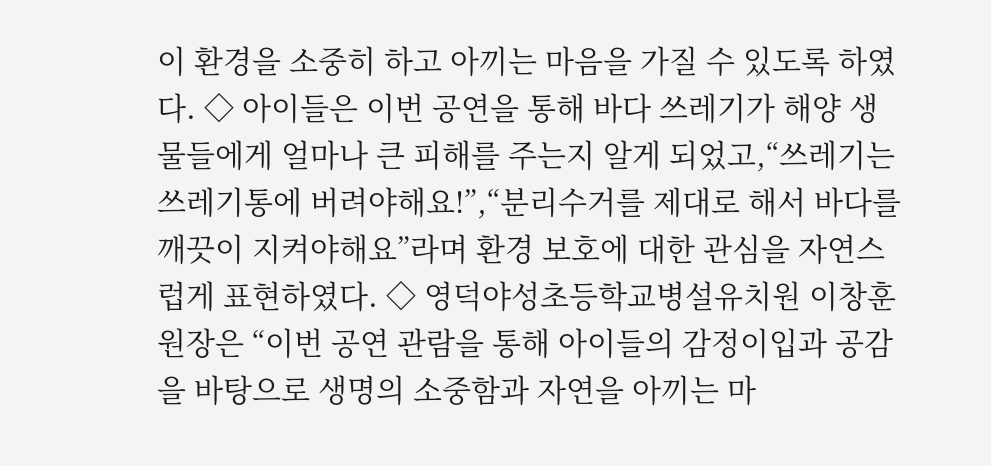이 환경을 소중히 하고 아끼는 마음을 가질 수 있도록 하였다. ◇ 아이들은 이번 공연을 통해 바다 쓰레기가 해양 생물들에게 얼마나 큰 피해를 주는지 알게 되었고,“쓰레기는 쓰레기통에 버려야해요!”,“분리수거를 제대로 해서 바다를 깨끗이 지켜야해요”라며 환경 보호에 대한 관심을 자연스럽게 표현하였다. ◇ 영덕야성초등학교병설유치원 이창훈 원장은 “이번 공연 관람을 통해 아이들의 감정이입과 공감을 바탕으로 생명의 소중함과 자연을 아끼는 마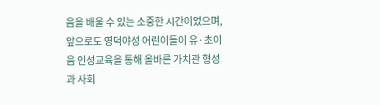음을 배울 수 있는 소중한 시간이었으며, 앞으로도 영덕야성 어린이들이 유·초이음 인성교육을 통해 올바른 가치관 형성과 사회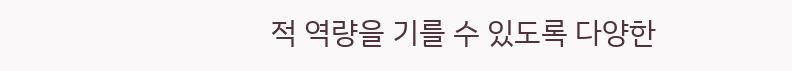적 역량을 기를 수 있도록 다양한